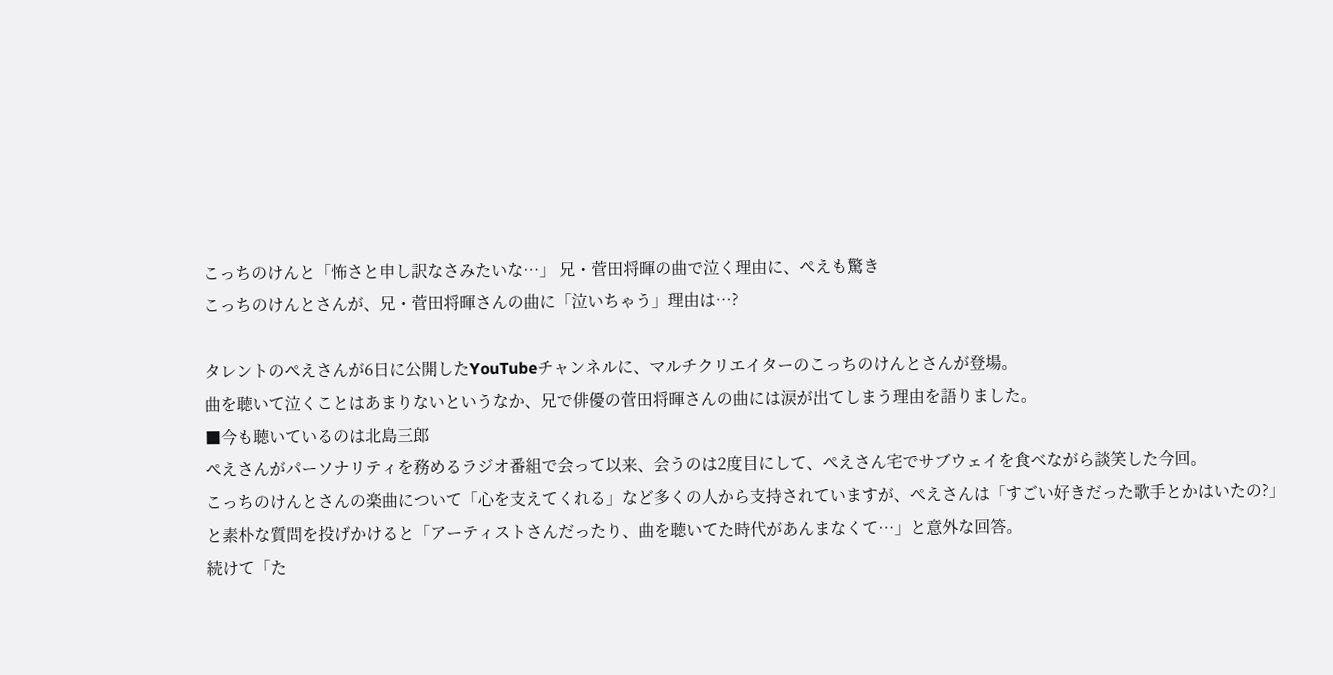こっちのけんと「怖さと申し訳なさみたいな…」 兄・菅田将暉の曲で泣く理由に、ぺえも驚き
こっちのけんとさんが、兄・菅田将暉さんの曲に「泣いちゃう」理由は…?

タレントのぺえさんが6日に公開したYouTubeチャンネルに、マルチクリエイターのこっちのけんとさんが登場。
曲を聴いて泣くことはあまりないというなか、兄で俳優の菅田将暉さんの曲には涙が出てしまう理由を語りました。
■今も聴いているのは北島三郎
ぺえさんがパーソナリティを務めるラジオ番組で会って以来、会うのは2度目にして、ぺえさん宅でサブウェイを食べながら談笑した今回。
こっちのけんとさんの楽曲について「心を支えてくれる」など多くの人から支持されていますが、ぺえさんは「すごい好きだった歌手とかはいたの?」と素朴な質問を投げかけると「アーティストさんだったり、曲を聴いてた時代があんまなくて…」と意外な回答。
続けて「た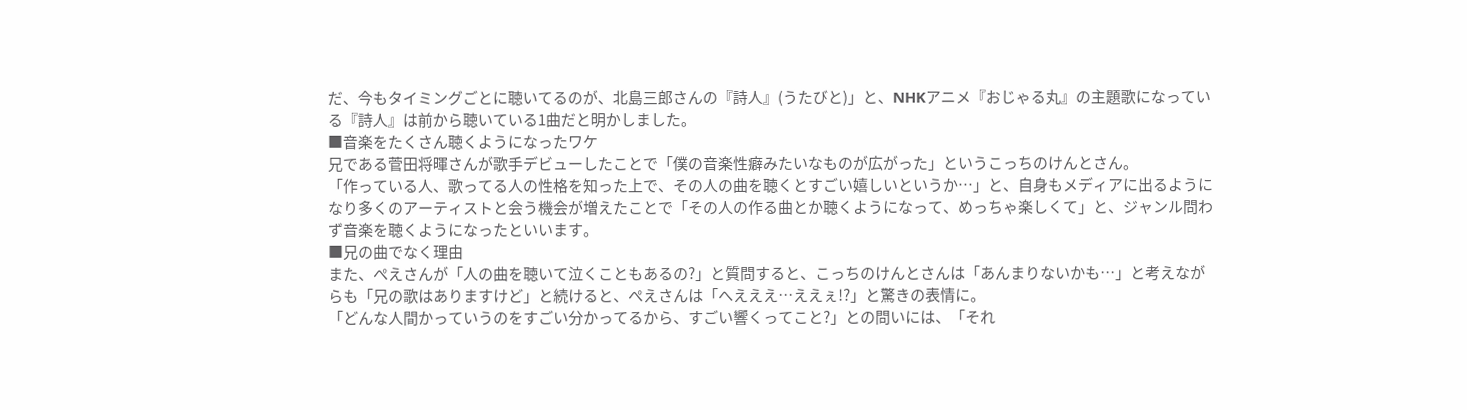だ、今もタイミングごとに聴いてるのが、北島三郎さんの『詩人』(うたびと)」と、NHKアニメ『おじゃる丸』の主題歌になっている『詩人』は前から聴いている1曲だと明かしました。
■音楽をたくさん聴くようになったワケ
兄である菅田将暉さんが歌手デビューしたことで「僕の音楽性癖みたいなものが広がった」というこっちのけんとさん。
「作っている人、歌ってる人の性格を知った上で、その人の曲を聴くとすごい嬉しいというか…」と、自身もメディアに出るようになり多くのアーティストと会う機会が増えたことで「その人の作る曲とか聴くようになって、めっちゃ楽しくて」と、ジャンル問わず音楽を聴くようになったといいます。
■兄の曲でなく理由
また、ぺえさんが「人の曲を聴いて泣くこともあるの?」と質問すると、こっちのけんとさんは「あんまりないかも…」と考えながらも「兄の歌はありますけど」と続けると、ぺえさんは「へえええ…ええぇ!?」と驚きの表情に。
「どんな人間かっていうのをすごい分かってるから、すごい響くってこと?」との問いには、「それ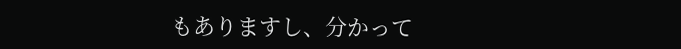もありますし、分かって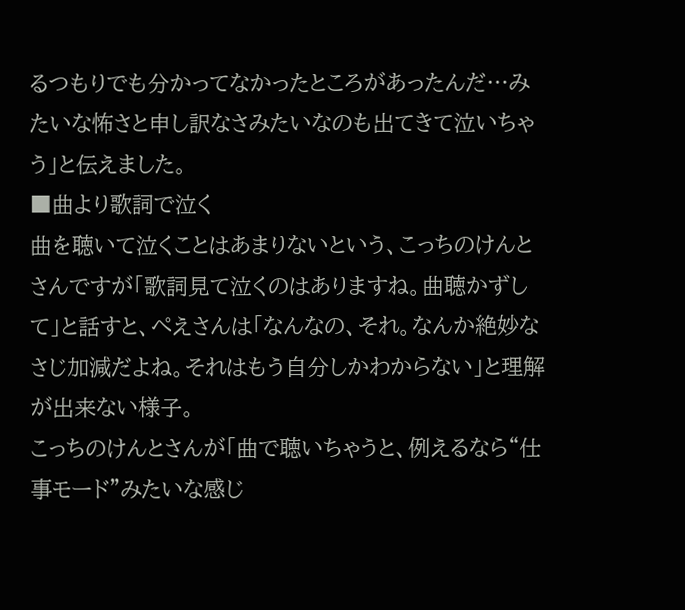るつもりでも分かってなかったところがあったんだ…みたいな怖さと申し訳なさみたいなのも出てきて泣いちゃう」と伝えました。
■曲より歌詞で泣く
曲を聴いて泣くことはあまりないという、こっちのけんとさんですが「歌詞見て泣くのはありますね。曲聴かずして」と話すと、ぺえさんは「なんなの、それ。なんか絶妙なさじ加減だよね。それはもう自分しかわからない」と理解が出来ない様子。
こっちのけんとさんが「曲で聴いちゃうと、例えるなら“仕事モード”みたいな感じ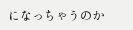になっちゃうのか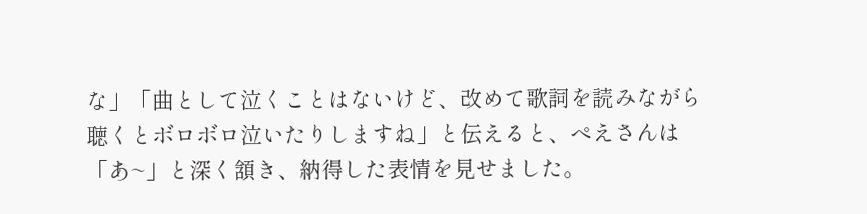な」「曲として泣くことはないけど、改めて歌詞を読みながら聴くとボロボロ泣いたりしますね」と伝えると、ぺえさんは「あ~」と深く頷き、納得した表情を見せました。